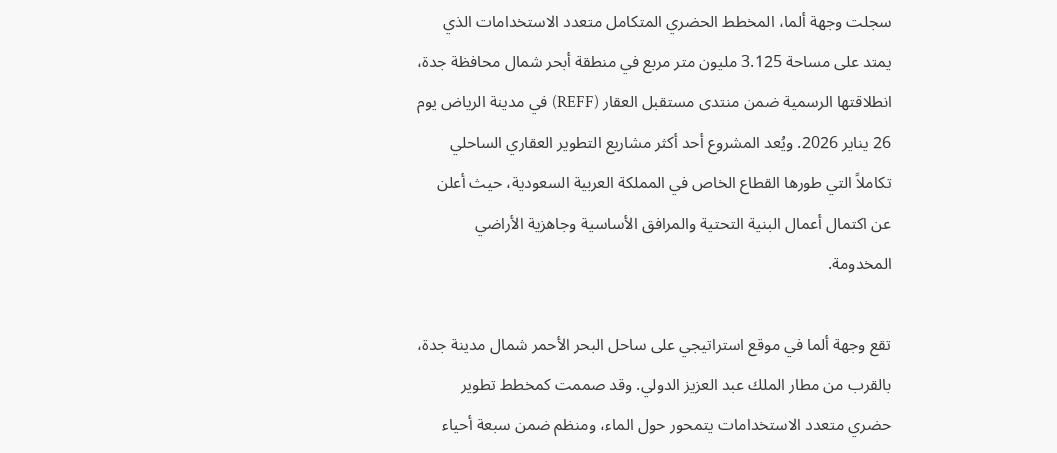سجلت وجهة ألما، المخطط الحضري المتكامل متعدد الاستخدامات الذي يمتد على مساحة 3.125 مليون متر مربع في منطقة أبحر شمال محافظة جدة، انطلاقتها الرسمية ضمن منتدى مستقبل العقار (REFF) في مدينة الرياض يوم 26 يناير 2026. ويُعد المشروع أحد أكثر مشاريع التطوير العقاري الساحلي تكاملاً التي طورها القطاع الخاص في المملكة العربية السعودية، حيث أعلن عن اكتمال أعمال البنية التحتية والمرافق الأساسية وجاهزية الأراضي المخدومة.

تقع وجهة ألما في موقع استراتيجي على ساحل البحر الأحمر شمال مدينة جدة، بالقرب من مطار الملك عبد العزيز الدولي. وقد صممت كمخطط تطوير حضري متعدد الاستخدامات يتمحور حول الماء، ومنظم ضمن سبعة أحياء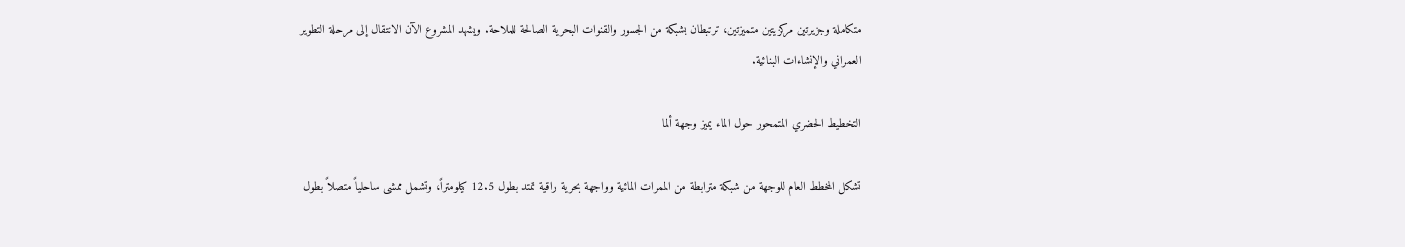متكاملة وجزيرتين مركزيتين متميزتين، ترتبطان بشبكة من الجسور والقنوات البحرية الصالحة للملاحة. ويشهد المشروع الآن الانتقال إلى مرحلة التطوير العمراني والإنشاءات البنائية.

التخطيط الحضري المتمحور حول الماء يميز وجهة ألما

تشكل المخطط العام للوجهة من شبكة مترابطة من الممرات المائية وواجهة بحرية راقية تمتد بطول 12.5 كيلومتراً، وتشمل ممشى ساحلياً متصلاً بطول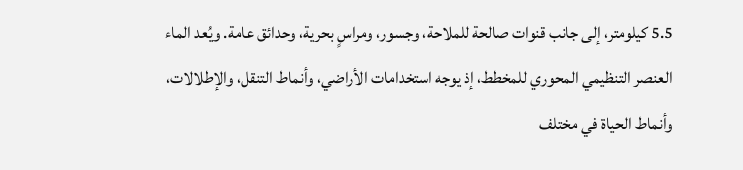5.5 كيلومتر، إلى جانب قنوات صالحة للملاحة، وجسور، ومراسٍ بحرية، وحدائق عامة. ويُعد الماء العنصر التنظيمي المحوري للمخطط، إذ يوجه استخدامات الأراضي، وأنماط التنقل، والإطلالات، وأنماط الحياة في مختلف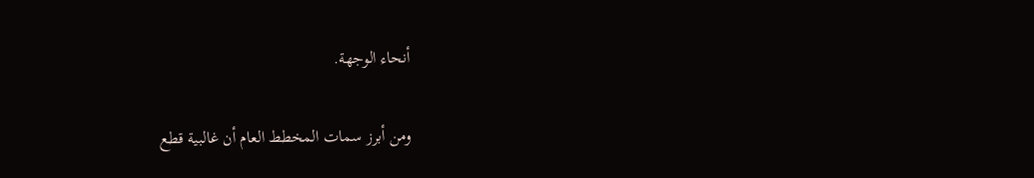أنحاء الوجهة.

ومن أبرز سمات المخطط العام أن غالبية قطع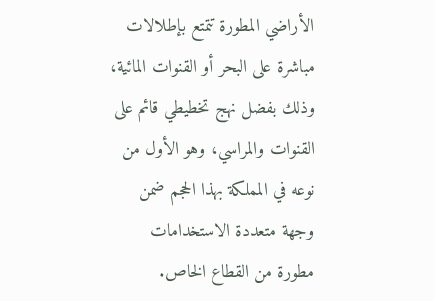الأراضي المطورة تتمتع بإطلالات مباشرة على البحر أو القنوات المائية، وذلك بفضل نهج تخطيطي قائم على القنوات والمراسي، وهو الأول من نوعه في المملكة بهذا الحجم ضمن وجهة متعددة الاستخدامات مطورة من القطاع الخاص.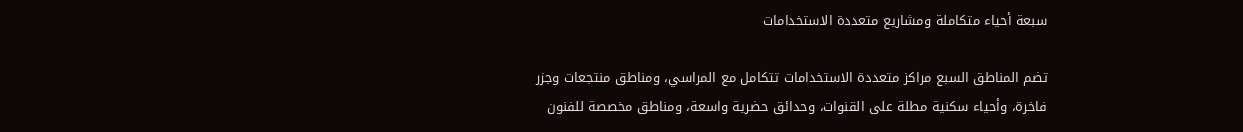سبعة أحياء متكاملة ومشاريع متعددة الاستخدامات

تضم المناطق السبع مراكز متعددة الاستخدامات تتكامل مع المراسي، ومناطق منتجعات وجزر فاخرة، وأحياء سكنية مطلة على القنوات، وحدائق حضرية واسعة، ومناطق مخصصة للفنون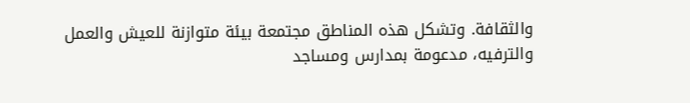والثقافة. وتشكل هذه المناطق مجتمعة بيئة متوازنة للعيش والعمل والترفيه، مدعومة بمدارس ومساجد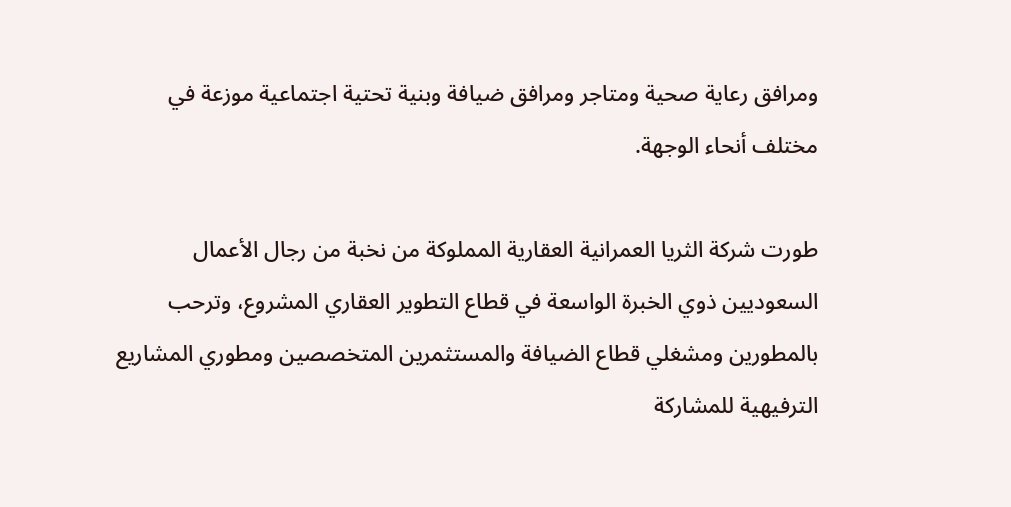ومرافق رعاية صحية ومتاجر ومرافق ضيافة وبنية تحتية اجتماعية موزعة في مختلف أنحاء الوجهة.

طورت شركة الثريا العمرانية العقارية المملوكة من نخبة من رجال الأعمال السعوديين ذوي الخبرة الواسعة في قطاع التطوير العقاري المشروع، وترحب بالمطورين ومشغلي قطاع الضيافة والمستثمرين المتخصصين ومطوري المشاريع الترفيهية للمشاركة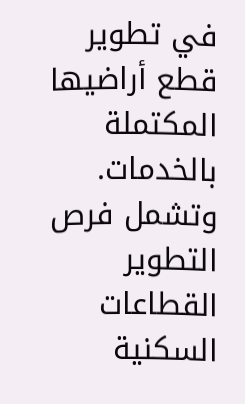في تطوير قطع أراضيها المكتملة بالخدمات. وتشمل فرص التطوير القطاعات السكنية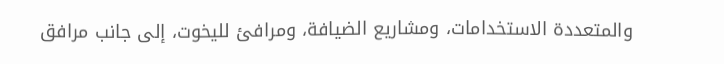والمتعددة الاستخدامات، ومشاريع الضيافة، ومرافئ لليخوت، إلى جانب مرافق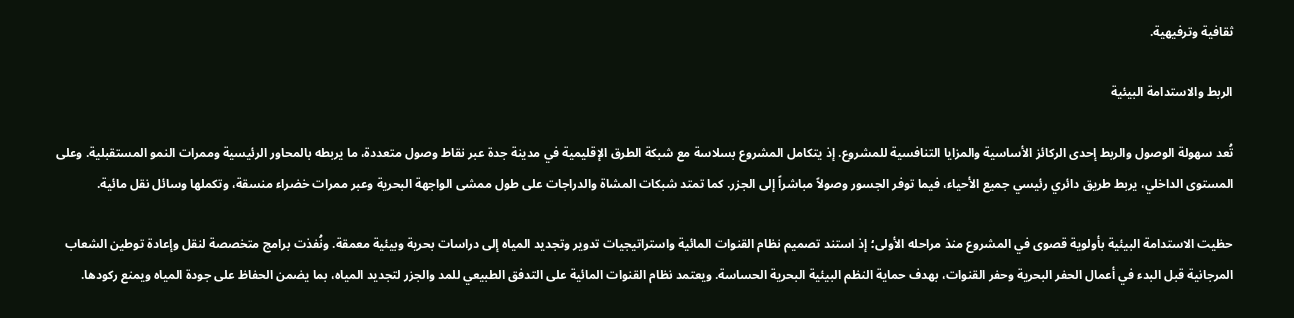ثقافية وترفيهية.

الربط والاستدامة البيئية

تُعد سهولة الوصول والربط إحدى الركائز الأساسية والمزايا التنافسية للمشروع. إذ يتكامل المشروع بسلاسة مع شبكة الطرق الإقليمية في مدينة جدة عبر نقاط وصول متعددة، ما يربطه بالمحاور الرئيسية وممرات النمو المستقبلية. وعلى المستوى الداخلي، يربط طريق دائري رئيسي جميع الأحياء، فيما توفر الجسور وصولاً مباشراً إلى الجزر. كما تمتد شبكات المشاة والدراجات على طول ممشى الواجهة البحرية وعبر ممرات خضراء منسقة، وتكملها وسائل نقل مائية.

حظيت الاستدامة البيئية بأولوية قصوى في المشروع منذ مراحله الأولى؛ إذ استند تصميم نظام القنوات المائية واستراتيجيات تدوير وتجديد المياه إلى دراسات بحرية وبيئية معمقة. ونُفذت برامج متخصصة لنقل وإعادة توطين الشعاب المرجانية قبل البدء في أعمال الحفر البحرية وحفر القنوات، بهدف حماية النظم البيئية البحرية الحساسة. ويعتمد نظام القنوات المائية على التدفق الطبيعي للمد والجزر لتجديد المياه، بما يضمن الحفاظ على جودة المياه ويمنع ركودها.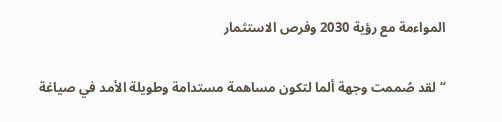المواءمة مع رؤية 2030 وفرص الاستثمار

“لقد صُممت وجهة ألما لتكون مساهمة مستدامة وطويلة الأمد في صياغة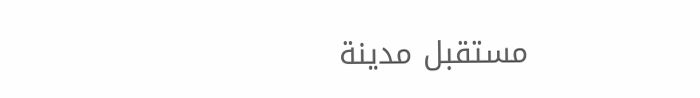مستقبل مدينة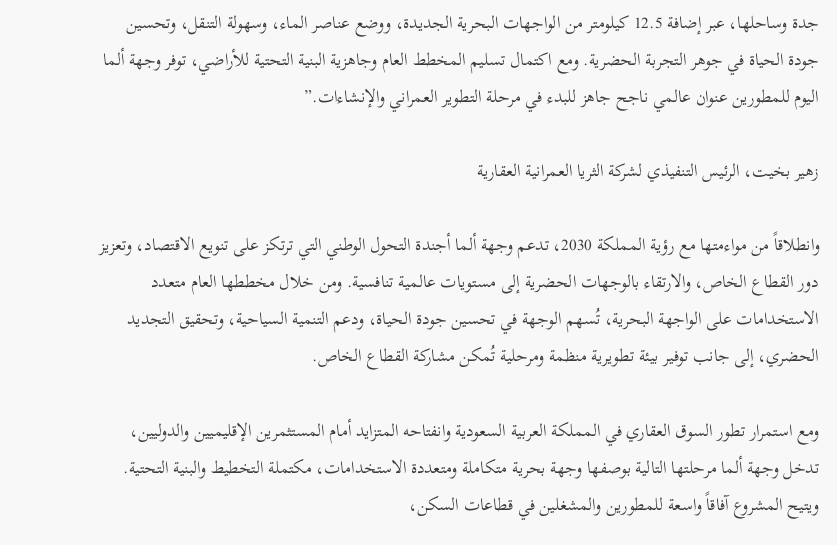جدة وساحلها، عبر إضافة 12.5 كيلومتر من الواجهات البحرية الجديدة، ووضع عناصر الماء، وسهولة التنقل، وتحسين جودة الحياة في جوهر التجربة الحضرية. ومع اكتمال تسليم المخطط العام وجاهزية البنية التحتية للأراضي، توفر وجهة ألما اليوم للمطورين عنوان عالمي ناجح جاهز للبدء في مرحلة التطوير العمراني والإنشاءات.”

زهير بخيت، الرئيس التنفيذي لشركة الثريا العمرانية العقارية

وانطلاقاً من مواءمتها مع رؤية المملكة 2030، تدعم وجهة ألما أجندة التحول الوطني التي ترتكز على تنويع الاقتصاد، وتعزيز دور القطاع الخاص، والارتقاء بالوجهات الحضرية إلى مستويات عالمية تنافسية. ومن خلال مخططها العام متعدد الاستخدامات على الواجهة البحرية، تُسهم الوجهة في تحسين جودة الحياة، ودعم التنمية السياحية، وتحقيق التجديد الحضري، إلى جانب توفير بيئة تطويرية منظمة ومرحلية تُمكن مشاركة القطاع الخاص.

ومع استمرار تطور السوق العقاري في المملكة العربية السعودية وانفتاحه المتزايد أمام المستثمرين الإقليميين والدوليين، تدخل وجهة ألما مرحلتها التالية بوصفها وجهة بحرية متكاملة ومتعددة الاستخدامات، مكتملة التخطيط والبنية التحتية. ويتيح المشروع آفاقاً واسعة للمطورين والمشغلين في قطاعات السكن،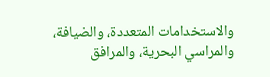والاستخدامات المتعددة، والضيافة، والمراسي البحرية، والمرافق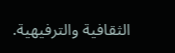الثقافية والترفيهية.